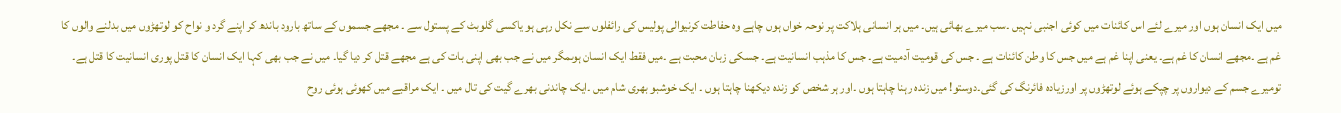میں ایک انسان ہوں اور میرے لئے اس کائنات میں کوئی اجنبی نہیں ۔سب میرے بھائی ہیں۔ میں ہر انسانی ہلاکت پر نوحہ خواں ہوں چاہے وہ حفاطت کرنیوالی پولیس کی رائفلوں سے نکل رہی ہو یاکسی گلوبٹ کے پستول سے ۔ مجھے جسموں کے ساتھ بارود باندھ کر اپنے گرد و نواح کو لوتھڑوں میں بدلنے والوں کا غم ہے ۔مجھے انسان کا غم ہے۔ یعنی اپنا غم ہے میں جس کا وطن کائنات ہے ۔ جس کی قومیت آدمیت ہے۔ جس کا مذہب انسانیت ہے۔ جسکی زبان محبت ہے ۔میں فقط ایک انسان ہوںمگر میں نے جب بھی اپنی بات کی ہے مجھے قتل کر دیا گیا۔ میں نے جب بھی کہا ایک انسان کا قتل پوری انسانیت کا قتل ہے۔ تومیرے جسم کے دیواروں پر چپکے ہوئے لوتھڑوں پر اورزیادہ فائرنگ کی گئی۔دوستو! میں زندہ رہنا چاہتا ہوں ۔اور ہر شخص کو زندہ دیکھنا چاہتا ہوں ۔ ایک خوشبو بھری شام میں ۔ایک چاندنی بھرے گیت کی تال میں ۔ ایک مراقبے میں کھوئی ہوئی روح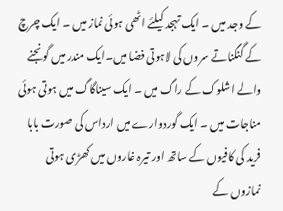کے وجد میں ۔ ایک تہجد کیلئے اٹھی ہوئی نماز میں ۔ ایک چرچ کے گنگناتے سروں کی لاہوتی فضا میں۔ایک مندر میں گونجنے والے اشلوک کے راگ میں ۔ ایک سیناگاگ میں ہوتی ہوئی مناجات میں ۔ ایک گوردوارے میں ارداس کی صورت بابا فرید کی کافیوں کے ساتھ اور تیرہ غاروں میں کھڑی ہوتی نمازوں کے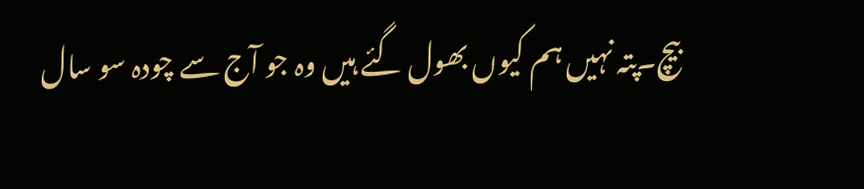بیچ۔پتہ نہیں ہم کیوں بھول گئے ہیں وہ جو آج سے چودہ سو سال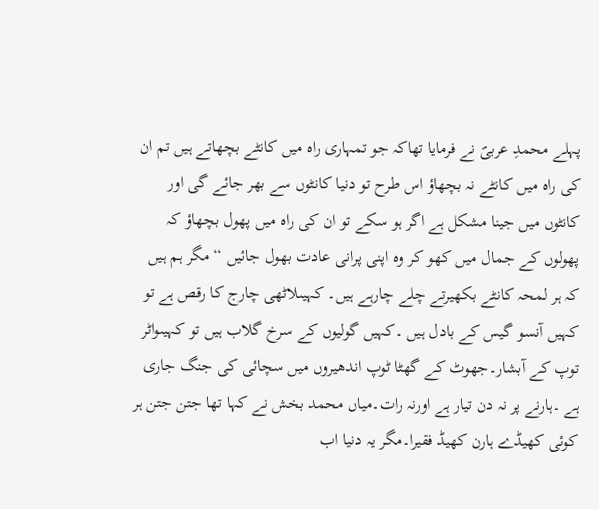پہلے محمدِ عربیؐ نے فرمایا تھاکہ جو تمہاری راہ میں کانٹے بچھاتے ہیں تم ان کی راہ میں کانٹے نہ بچھاؤ اس طرح تو دنیا کانٹوں سے بھر جائے گی اور کانٹوں میں جینا مشکل ہے اگر ہو سکے تو ان کی راہ میں پھول بچھاؤ کہ پھولوں کے جمال میں کھو کر وہ اپنی پرانی عادت بھول جائیں ‘‘مگر ہم ہیں کہ ہر لمحہ کانٹے بکھیرتے چلے چارہے ہیں۔ کہیںلاٹھی چارج کا رقص ہے تو کہیں آنسو گیس کے بادل ہیں ۔کہیں گولیوں کے سرخ گلاب ہیں تو کہیںواٹر توپ کے آبشار۔جھوٹ کے گھٹا ٹوپ اندھیروں میں سچائی کی جنگ جاری ہے ۔ہارنے پر نہ دن تیار ہے اورنہ رات۔میاں محمد بخش نے کہا تھا جتن جتن ہر کوئی کھیڈے ہارن کھیڈ فقیرا۔مگر یہ دنیا اب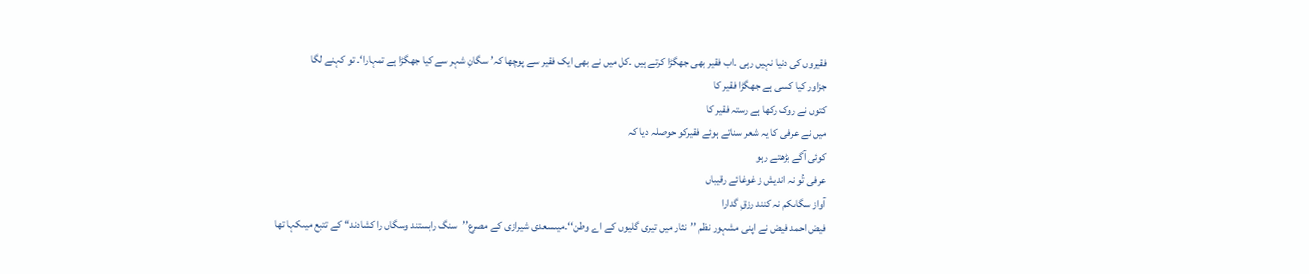فقیروں کی دنیا نہیں رہی ۔اب فقیر بھی جھگڑا کرتے ہیں ۔کل میں نے بھی ایک فقیر سے پوچھا کہ’ سگانِ شہر سے کیا جھگڑا ہے تمہارا‘۔ تو کہنے لگا
جزاور کیا کسی ہے جھگڑا فقیر کا
کتوں نے روک رکھا ہے رستہ فقیر کا
میں نے عرفی کا یہ شعر سناتے ہوئے فقیرکو حوصلہ دیا کہ
کوئی آگے بڑھتے رہو
عرفی تُو نہ اندیش ز غوغائے رقیباں
آواز سگاںکم نہ کنند رزقِ گدارا
فیض احمد فیض نے اپنی مشہور نظم ’’نثار میں تیری گلیوں کے اے وطن‘‘۔میںسعدی شیرازی کے مصرع’’سنگ رابستند وسگاں را کشادند‘‘ کے تتبع میںکہا تھا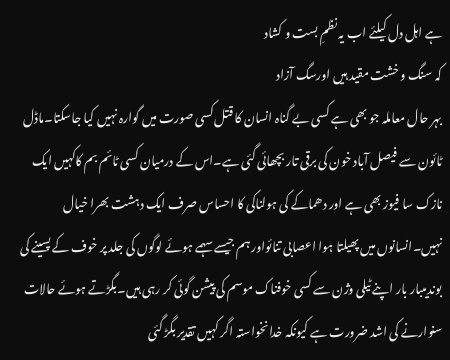ہے اہل دل کیلئے اب یہ نظمِ بست و کشاد
کہ سنگ و خشت مقید ہیں اورسگ آزاد
بہر حال معاملہ جو بھی ہے کسی بے گناہ انسان کا قتل کسی صورت میں گوارہ نہیں کیا جاسکتا۔ماڈل ٹائون سے فیصل آباد خون کی برقی تار بچھائی گئی ہے۔اس کے درمیان کسی ٹائم بم کاکہیں ایک نازک سا فیوز بھی ہے اور دھماکے کی ہولناکی کا احساس صرف ایک دہشت بھرا خیال نہیں۔انسانوں میں پھیلتا ہوا اعصابی تنائواور ہم جیسے سہمے ہوئے لوگوں کی جلد پر خوف کے پسینے کی بوندیںبار بار اپنے ٹیلی وژن سے کسی خوفناک موسم کی پیشن گوئی کر رہی ہیں۔بگڑتے ہوئے حالات سنوارنے کی اشد ضرورت ہے کیونکہ خدانخواستہ اگر کہیں تقدیر بگڑ گئی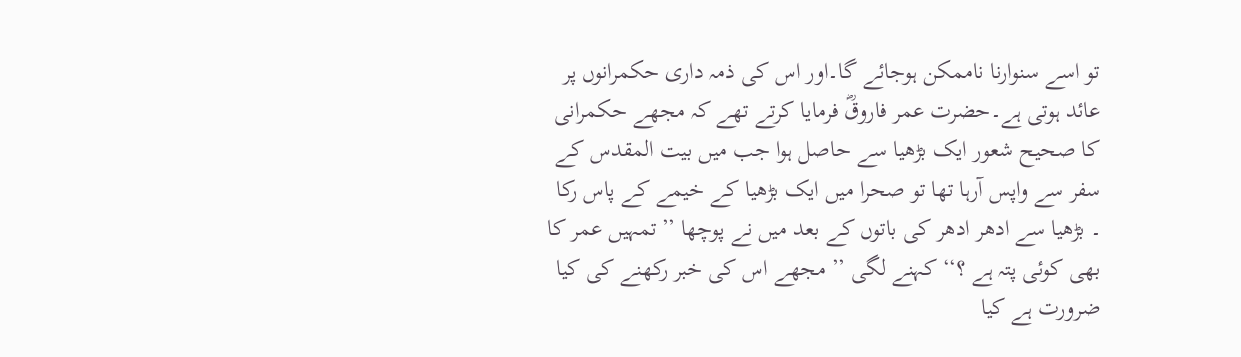تو اسے سنوارنا ناممکن ہوجائے گا۔اور اس کی ذمہ داری حکمرانوں پر عائد ہوتی ہے۔حضرت عمر فاروقؓ فرمایا کرتے تھے کہ مجھے حکمرانی کا صحیح شعور ایک بڑھیا سے حاصل ہوا جب میں بیت المقدس کے سفر سے واپس آرہا تھا تو صحرا میں ایک بڑھیا کے خیمے کے پاس رکا ۔ بڑھیا سے ادھر ادھر کی باتوں کے بعد میں نے پوچھا ’’تمہیں عمر کا بھی کوئی پتہ ہے ؟‘‘ کہنے لگی ’’ مجھے اس کی خبر رکھنے کی کیا ضرورت ہے کیا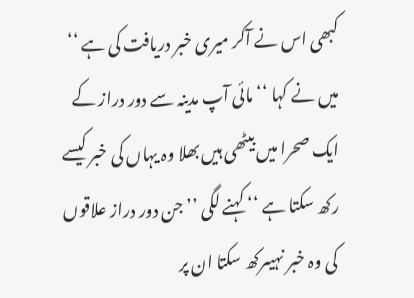کبھی اس نے آکر میری خبر دریافت کی ہے ‘‘ میں نے کہا ‘‘ مائی آپ مدینہ سے دور دراز کے ایک صحرا میں بیٹھی ہیں بھلا وہ یہاں کی خبر کیسے رکھ سکتا ہے ‘‘ کہنے لگی ’’ جن دور دراز علاقوں کی وہ خبر نہیںرکھ سکتا ان پر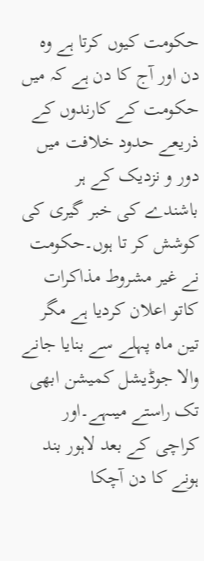حکومت کیوں کرتا ہے وہ دن اور آج کا دن ہے کہ میں حکومت کے کارندوں کے ذریعے حدود خلافت میں دور و نزدیک کے ہر باشندے کی خبر گیری کی کوشش کر تا ہوں۔حکومت نے غیر مشروط مذاکرات کاتو اعلان کردیا ہے مگر تین ماہ پہلے سے بنایا جانے والا جوڈیشل کمیشن ابھی تک راستے میںہے۔اور کراچی کے بعد لاہور بند ہونے کا دن آچکا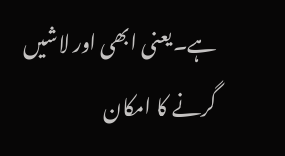ہے۔یعنی ابھی اور لاشیں گرنے کا امکان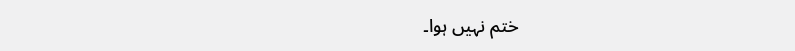ختم نہیں ہوا۔